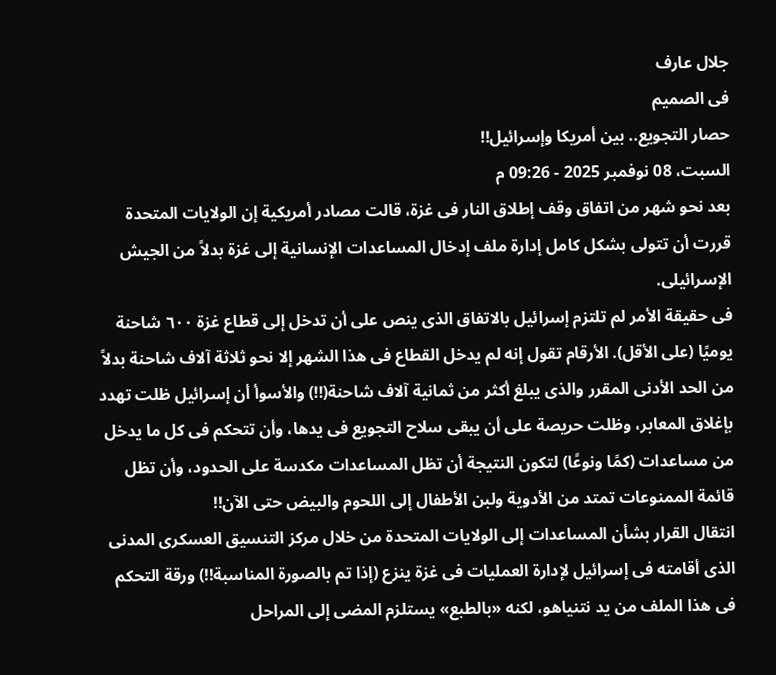جلال عارف
فى الصميم
حصار التجويع.. بين أمريكا وإسرائيل!!
السبت، 08 نوفمبر 2025 - 09:26 م
بعد نحو شهر من اتفاق وقف إطلاق النار فى غزة، قالت مصادر أمريكية إن الولايات المتحدة قررت أن تتولى بشكل كامل إدارة ملف إدخال المساعدات الإنسانية إلى غزة بدلاً من الجيش الإسرائيلى.
فى حقيقة الأمر لم تلتزم إسرائيل بالاتفاق الذى ينص على أن تدخل إلى قطاع غزة ٦٠٠ شاحنة يوميًا (على الأقل). الأرقام تقول إنه لم يدخل القطاع فى هذا الشهر إلا نحو ثلاثة آلاف شاحنة بدلاً من الحد الأدنى المقرر والذى يبلغ أكثر من ثمانية آلاف شاحنة(!!) والأسوأ أن إسرائيل ظلت تهدد بإغلاق المعابر، وظلت حريصة على أن يبقى سلاح التجويع فى يدها، وأن تتحكم فى كل ما يدخل من مساعدات (كمًا ونوعًا) لتكون النتيجة أن تظل المساعدات مكدسة على الحدود، وأن تظل قائمة الممنوعات تمتد من الأدوية ولبن الأطفال إلى اللحوم والبيض حتى الآن!!
انتقال القرار بشأن المساعدات إلى الولايات المتحدة من خلال مركز التنسيق العسكرى المدنى الذى أقامته فى إسرائيل لإدارة العمليات فى غزة ينزع (إذا تم بالصورة المناسبة!!) ورقة التحكم فى هذا الملف من يد نتنياهو، لكنه «بالطبع» يستلزم المضى إلى المراحل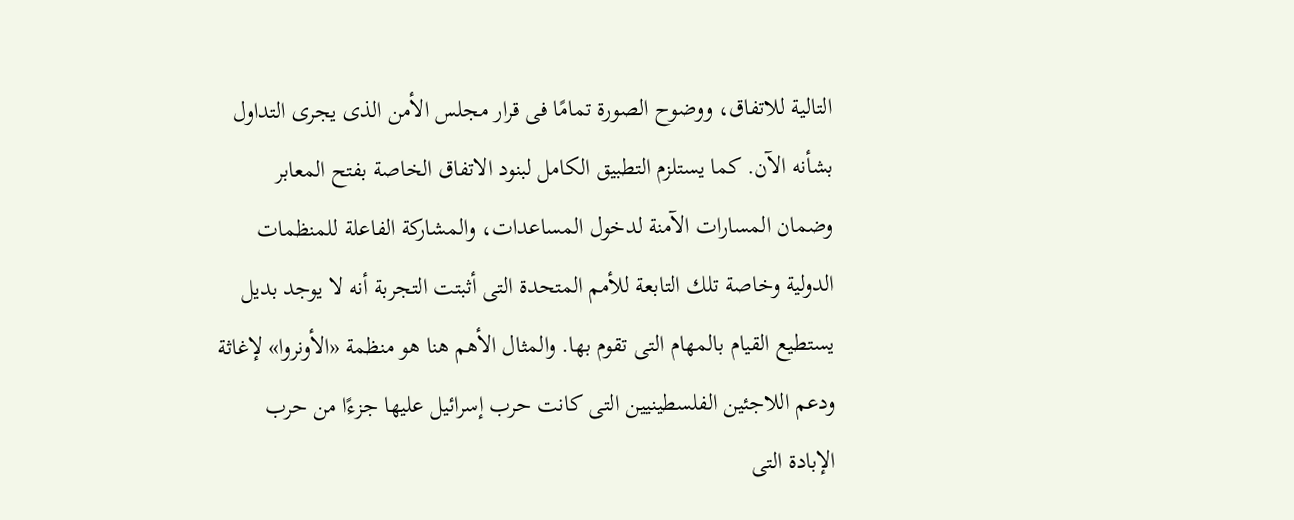التالية للاتفاق، ووضوح الصورة تمامًا فى قرار مجلس الأمن الذى يجرى التداول بشأنه الآن. كما يستلزم التطبيق الكامل لبنود الاتفاق الخاصة بفتح المعابر وضمان المسارات الآمنة لدخول المساعدات، والمشاركة الفاعلة للمنظمات الدولية وخاصة تلك التابعة للأمم المتحدة التى أثبتت التجربة أنه لا يوجد بديل يستطيع القيام بالمهام التى تقوم بها. والمثال الأهم هنا هو منظمة «الأونروا» لإغاثة ودعم اللاجئين الفلسطينيين التى كانت حرب إسرائيل عليها جزءًا من حرب الإبادة التى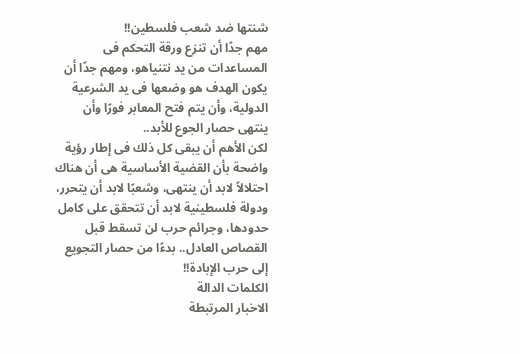شنتها ضد شعب فلسطين!!
مهم جدًا أن تنزع ورقة التحكم فى المساعدات من يد نتنياهو، ومهم جدًا أن يكون الهدف هو وضعها فى يد الشرعية الدولية، وأن يتم فتح المعابر فورًا وأن ينتهى حصار الجوع للأبد..
لكن الأهم أن يبقى كل ذلك فى إطار رؤية واضحة بأن القضية الأساسية هى أن هناك احتلالاً لابد أن ينتهى، وشعبًا لابد أن يتحرر، ودولة فلسطينية لابد أن تتحقق على كامل حدودها، وجرائم حرب لن تسقط قبل القصاص العادل.. بدءًا من حصار التجويع إلى حرب الإبادة!!
الكلمات الدالة
الاخبار المرتبطة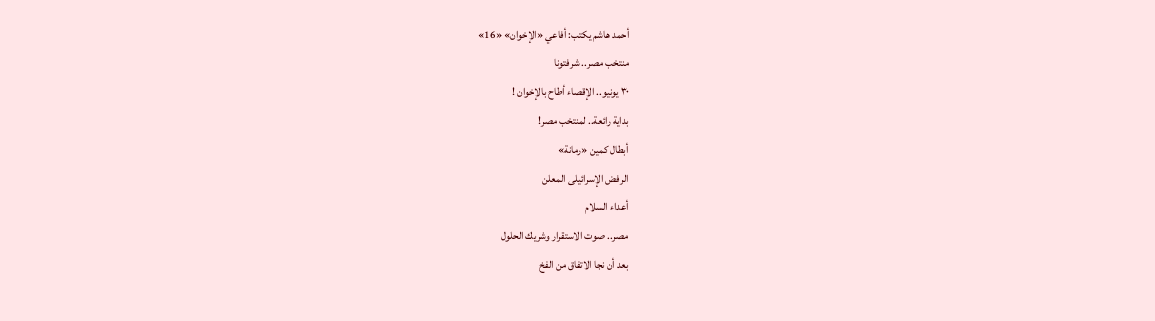أحمد هاشم يكتب: أفاعي «الإخوان» «16»
منتخب مصر.. شرفتونا
٣٠ يونيو.. الإقصاء أطاح بالإخوان !
بداية رائعة.. لمنتخب مصر!
أبطال كمين «رمانة»
الرفض الإسرائيلى المعلن
أعداء السلام
مصر.. صوت الاستقرار وشريك الحلول
بعد أن نجا الاتفاق من الفخ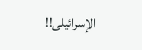الإسرائيلى!!